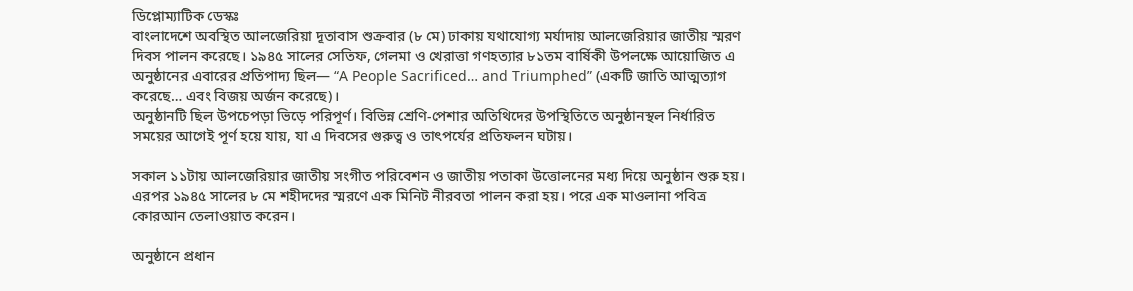ডিপ্লোম্যাটিক ডেস্কঃ
বাংলাদেশে অবস্থিত আলজেরিয়া দূতাবাস শুক্রবার (৮ মে) ঢাকায় যথাযোগ্য মর্যাদায় আলজেরিয়ার জাতীয় স্মরণ দিবস পালন করেছে। ১৯৪৫ সালের সেতিফ, গেলমা ও খেরাত্তা গণহত্যার ৮১তম বার্ষিকী উপলক্ষে আয়োজিত এ অনুষ্ঠানের এবারের প্রতিপাদ্য ছিল— “A People Sacrificed… and Triumphed” (একটি জাতি আত্মত্যাগ করেছে… এবং বিজয় অর্জন করেছে)।
অনুষ্ঠানটি ছিল উপচেপড়া ভিড়ে পরিপূর্ণ। বিভিন্ন শ্রেণি-পেশার অতিথিদের উপস্থিতিতে অনুষ্ঠানস্থল নির্ধারিত সময়ের আগেই পূর্ণ হয়ে যায়, যা এ দিবসের গুরুত্ব ও তাৎপর্যের প্রতিফলন ঘটায়।

সকাল ১১টায় আলজেরিয়ার জাতীয় সংগীত পরিবেশন ও জাতীয় পতাকা উত্তোলনের মধ্য দিয়ে অনুষ্ঠান শুরু হয়। এরপর ১৯৪৫ সালের ৮ মে শহীদদের স্মরণে এক মিনিট নীরবতা পালন করা হয়। পরে এক মাওলানা পবিত্র কোরআন তেলাওয়াত করেন।

অনুষ্ঠানে প্রধান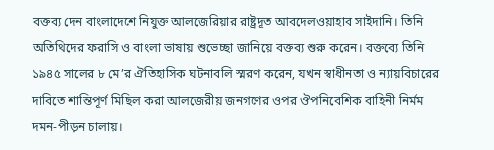বক্তব্য দেন বাংলাদেশে নিযুক্ত আলজেরিয়ার রাষ্ট্রদূত আবদেলওয়াহাব সাইদানি। তিনি অতিথিদের ফরাসি ও বাংলা ভাষায় শুভেচ্ছা জানিয়ে বক্তব্য শুরু করেন। বক্তব্যে তিনি ১৯৪৫ সালের ৮ মে’র ঐতিহাসিক ঘটনাবলি স্মরণ করেন, যখন স্বাধীনতা ও ন্যায়বিচারের দাবিতে শান্তিপূর্ণ মিছিল করা আলজেরীয় জনগণের ওপর ঔপনিবেশিক বাহিনী নির্মম দমন-পীড়ন চালায়।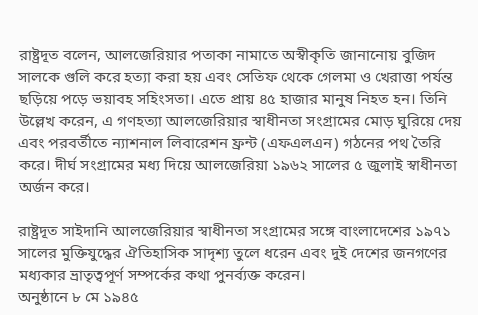রাষ্ট্রদূত বলেন, আলজেরিয়ার পতাকা নামাতে অস্বীকৃতি জানানোয় বুজিদ সালকে গুলি করে হত্যা করা হয় এবং সেতিফ থেকে গেলমা ও খেরাত্তা পর্যন্ত ছড়িয়ে পড়ে ভয়াবহ সহিংসতা। এতে প্রায় ৪৫ হাজার মানুষ নিহত হন। তিনি উল্লেখ করেন, এ গণহত্যা আলজেরিয়ার স্বাধীনতা সংগ্রামের মোড় ঘুরিয়ে দেয় এবং পরবর্তীতে ন্যাশনাল লিবারেশন ফ্রন্ট (এফএলএন) গঠনের পথ তৈরি করে। দীর্ঘ সংগ্রামের মধ্য দিয়ে আলজেরিয়া ১৯৬২ সালের ৫ জুলাই স্বাধীনতা অর্জন করে।

রাষ্ট্রদূত সাইদানি আলজেরিয়ার স্বাধীনতা সংগ্রামের সঙ্গে বাংলাদেশের ১৯৭১ সালের মুক্তিযুদ্ধের ঐতিহাসিক সাদৃশ্য তুলে ধরেন এবং দুই দেশের জনগণের মধ্যকার ভ্রাতৃত্বপূর্ণ সম্পর্কের কথা পুনর্ব্যক্ত করেন।
অনুষ্ঠানে ৮ মে ১৯৪৫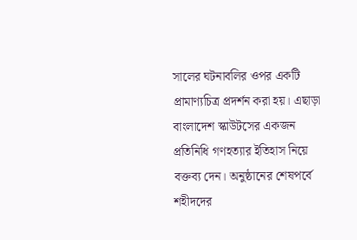সালের ঘটনাবলির ওপর একটি প্রামাণ্যচিত্র প্রদর্শন করা হয়। এছাড়া বাংলাদেশ স্কাউটসের একজন প্রতিনিধি গণহত্যার ইতিহাস নিয়ে বক্তব্য দেন। অনুষ্ঠানের শেষপর্বে শহীদদের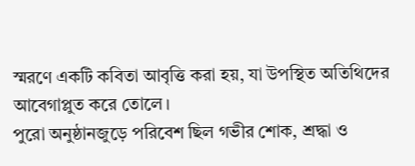স্মরণে একটি কবিতা আবৃত্তি করা হয়, যা উপস্থিত অতিথিদের আবেগাপ্লুত করে তোলে।
পুরো অনুষ্ঠানজুড়ে পরিবেশ ছিল গভীর শোক, শ্রদ্ধা ও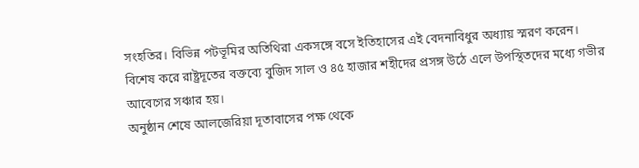সংহতির। বিভিন্ন পটভূমির অতিথিরা একসঙ্গে বসে ইতিহাসের এই বেদনাবিধুর অধ্যায় স্মরণ করেন। বিশেষ করে রাষ্ট্রদূতের বক্তব্যে বুজিদ সাল ও ৪৫ হাজার শহীদের প্রসঙ্গ উঠে এলে উপস্থিতদের মধ্যে গভীর আবেগের সঞ্চার হয়।
অনুষ্ঠান শেষে আলজেরিয়া দূতাবাসের পক্ষ থেকে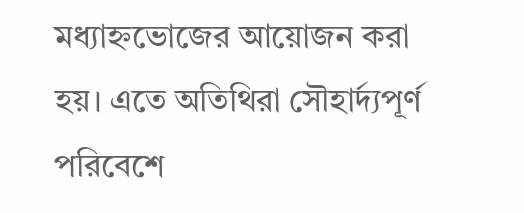মধ্যাহ্নভোজের আয়োজন করা হয়। এতে অতিথিরা সৌহার্দ্যপূর্ণ পরিবেশে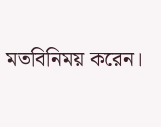মতবিনিময় করেন।